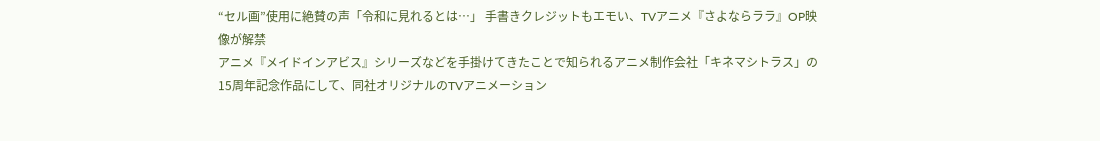“セル画”使用に絶賛の声「令和に見れるとは…」 手書きクレジットもエモい、TVアニメ『さよならララ』OP映像が解禁
アニメ『メイドインアビス』シリーズなどを手掛けてきたことで知られるアニメ制作会社「キネマシトラス」の15周年記念作品にして、同社オリジナルのTVアニメーション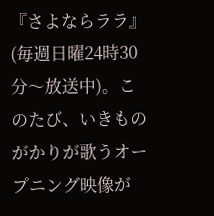『さよならララ』(毎週日曜24時30分〜放送中)。このたび、いきものがかりが歌うオープニング映像が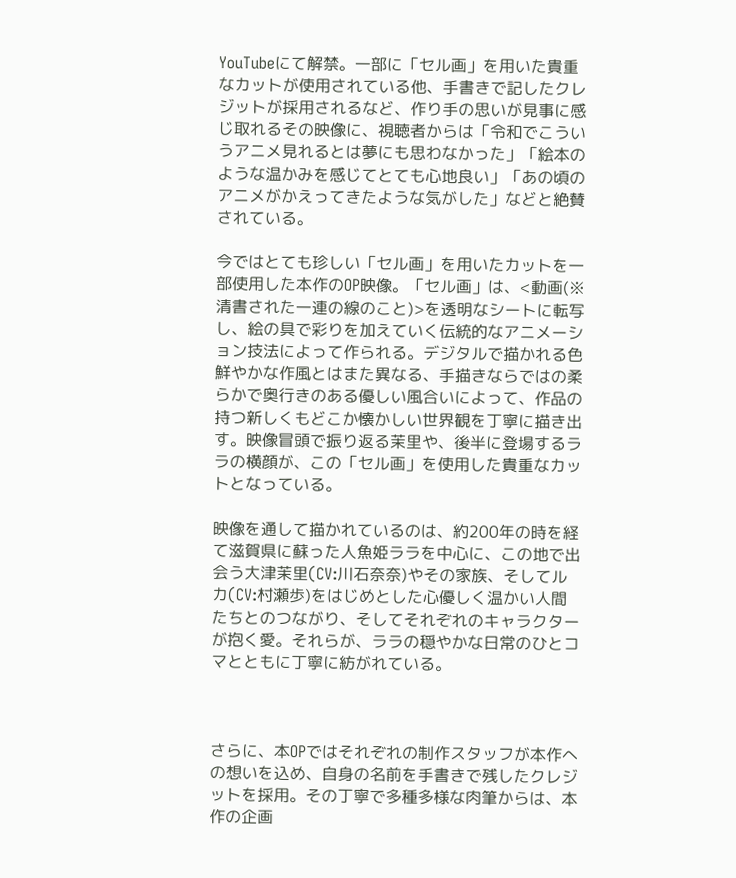YouTubeにて解禁。⼀部に「セル画」を⽤いた貴重なカットが使⽤されている他、⼿書きで記したクレジットが採⽤されるなど、作り手の思いが見事に感じ取れるその映像に、視聴者からは「令和でこういうアニメ見れるとは夢にも思わなかった」「絵本のような温かみを感じてとても心地良い」「あの頃のアニメがかえってきたような気がした」などと絶賛されている。

今ではとても珍しい「セル画」を⽤いたカットを一部使⽤した本作のOP映像。「セル画」は、<動画(※清書された⼀連の線のこと)>を透明なシートに転写し、絵の具で彩りを加えていく伝統的なアニメーション技法によって作られる。デジタルで描かれる⾊鮮やかな作⾵とはまた異なる、⼿描きならではの柔らかで奥⾏きのある優しい⾵合いによって、作品の持つ新しくもどこか懐かしい世界観を丁寧に描き出す。映像冒頭で振り返る茉⾥や、後半に登場するララの横顔が、この「セル画」を使⽤した貴重なカットとなっている。

映像を通して描かれているのは、約200年の時を経て滋賀県に蘇った⼈⿂姫ララを中⼼に、この地で出会う⼤津茉⾥(CV:川⽯奈奈)やその家族、そしてルカ(CV:村瀬歩)をはじめとした⼼優しく温かい⼈間たちとのつながり、そしてそれぞれのキャラクターが抱く愛。それらが、ララの穏やかな⽇常のひとコマとともに丁寧に紡がれている。



さらに、本OPではそれぞれの制作スタッフが本作への想いを込め、⾃⾝の名前を⼿書きで残したクレジットを採⽤。その丁寧で多種多様な⾁筆からは、本作の企画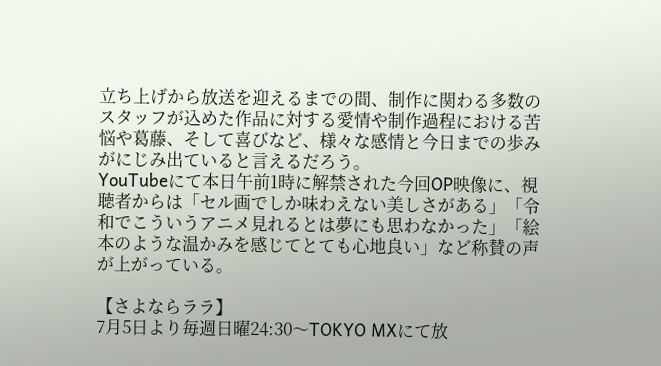⽴ち上げから放送を迎えるまでの間、制作に関わる多数のスタッフが込めた作品に対する愛情や制作過程における苦悩や葛藤、そして喜びなど、様々な感情と今⽇までの歩みがにじみ出ていると⾔えるだろう。
YouTubeにて本日午前1時に解禁された今回OP映像に、視聴者からは「セル画でしか味わえない美しさがある」「令和でこういうアニメ見れるとは夢にも思わなかった」「絵本のような温かみを感じてとても心地良い」など称賛の声が上がっている。

【さよならララ】
7⽉5⽇より毎週⽇曜24:30〜TOKYO MXにて放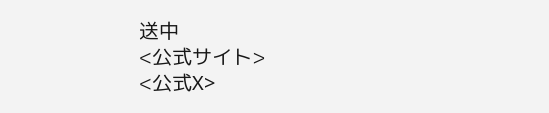送中
<公式サイト>
<公式X>